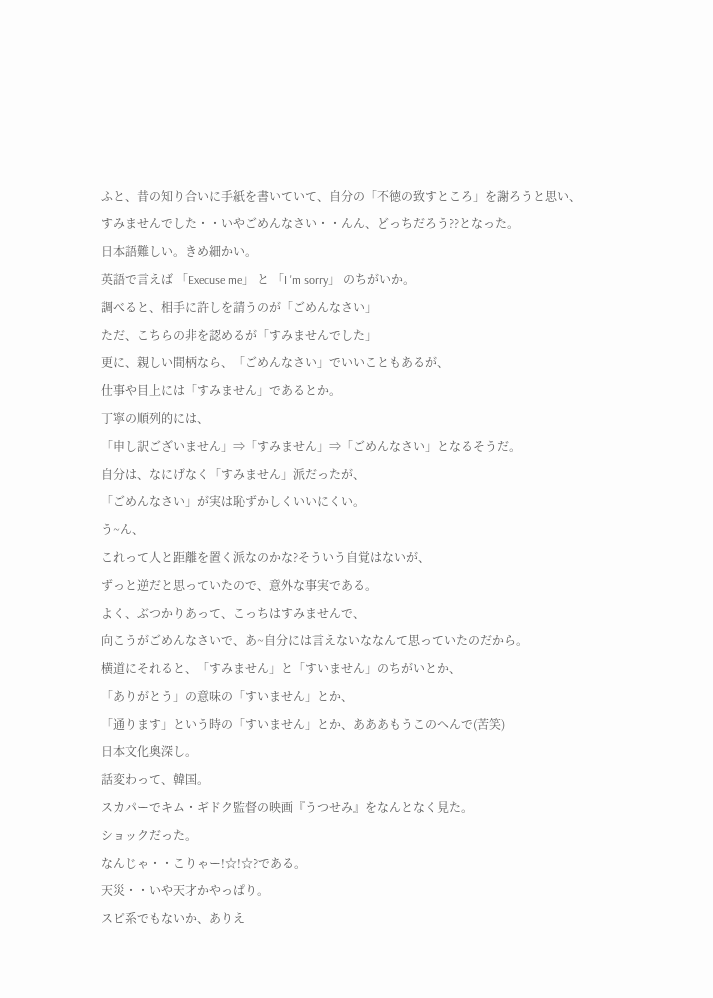ふと、昔の知り合いに手紙を書いていて、自分の「不徳の致すところ」を謝ろうと思い、
すみませんでした・・いやごめんなさい・・んん、どっちだろう??となった。
日本語難しい。きめ細かい。
英語で言えば 「Execuse me」 と 「I 'm sorry」 のちがいか。
調べると、相手に許しを請うのが「ごめんなさい」
ただ、こちらの非を認めるが「すみませんでした」
更に、親しい間柄なら、「ごめんなさい」でいいこともあるが、
仕事や目上には「すみません」であるとか。
丁寧の順列的には、
「申し訳ございません」⇒「すみません」⇒「ごめんなさい」となるそうだ。
自分は、なにげなく「すみません」派だったが、
「ごめんなさい」が実は恥ずかしくいいにくい。
う~ん、
これって人と距離を置く派なのかな?そういう自覚はないが、
ずっと逆だと思っていたので、意外な事実である。
よく、ぶつかりあって、こっちはすみませんで、
向こうがごめんなさいで、あ~自分には言えないななんて思っていたのだから。
横道にそれると、「すみません」と「すいません」のちがいとか、
「ありがとう」の意味の「すいません」とか、
「通ります」という時の「すいません」とか、あああもうこのへんで(苦笑)
日本文化奥深し。
話変わって、韓国。
スカパーでキム・ギドク監督の映画『うつせみ』をなんとなく見た。
ショックだった。
なんじゃ・・こりゃー!☆!☆?である。
天災・・いや天才かやっぱり。
スピ系でもないか、ありえ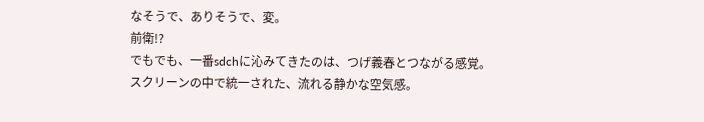なそうで、ありそうで、変。
前衛!?
でもでも、一番sdchに沁みてきたのは、つげ義春とつながる感覚。
スクリーンの中で統一された、流れる静かな空気感。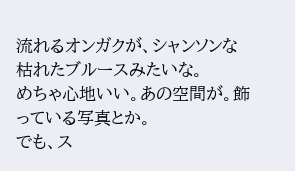流れるオンガクが、シャンソンな枯れたブルースみたいな。
めちゃ心地いい。あの空間が。飾っている写真とか。
でも、ス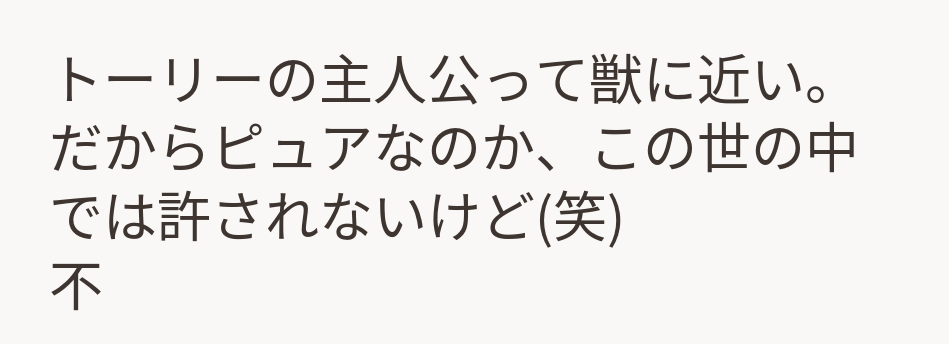トーリーの主人公って獣に近い。
だからピュアなのか、この世の中では許されないけど(笑)
不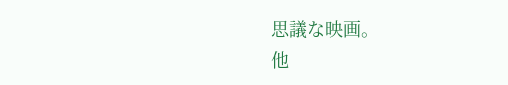思議な映画。
他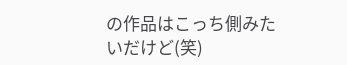の作品はこっち側みたいだけど(笑)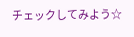チェックしてみよう☆